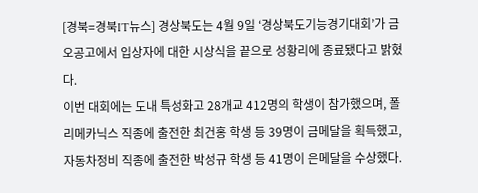[경북=경북IT뉴스] 경상북도는 4월 9일 ‘경상북도기능경기대회’가 금오공고에서 입상자에 대한 시상식을 끝으로 성황리에 종료됐다고 밝혔다.
이번 대회에는 도내 특성화고 28개교 412명의 학생이 참가했으며, 폴리메카닉스 직종에 출전한 최건홍 학생 등 39명이 금메달을 획득했고, 자동차정비 직종에 출전한 박성규 학생 등 41명이 은메달을 수상했다.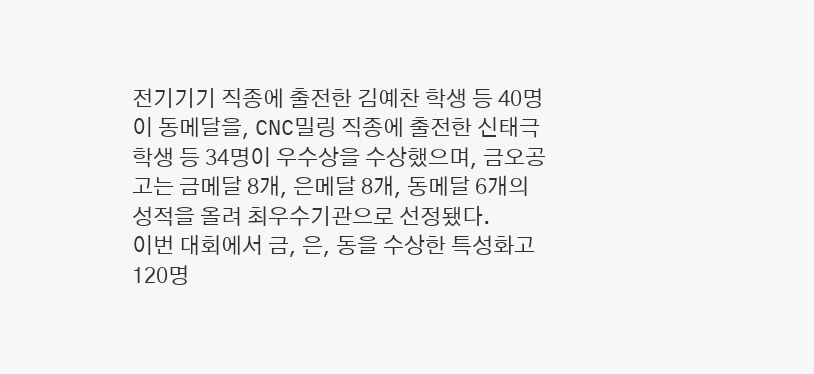전기기기 직종에 출전한 김예찬 학생 등 40명이 동메달을, CNC밀링 직종에 출전한 신태극 학생 등 34명이 우수상을 수상했으며, 금오공고는 금메달 8개, 은메달 8개, 동메달 6개의 성적을 올려 최우수기관으로 선정됐다.
이번 대회에서 금, 은, 동을 수상한 특성화고 120명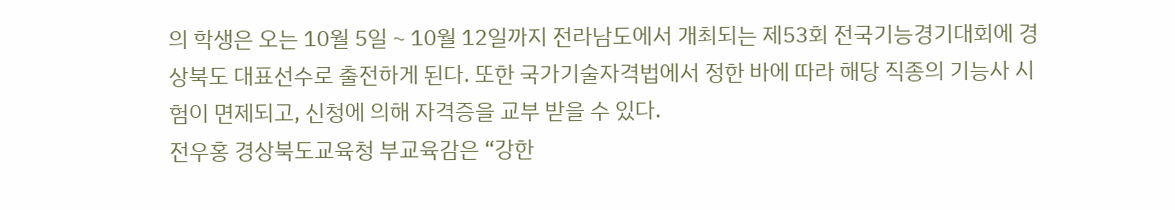의 학생은 오는 10월 5일 ~ 10월 12일까지 전라남도에서 개최되는 제53회 전국기능경기대회에 경상북도 대표선수로 출전하게 된다. 또한 국가기술자격법에서 정한 바에 따라 해당 직종의 기능사 시험이 면제되고, 신청에 의해 자격증을 교부 받을 수 있다.
전우홍 경상북도교육청 부교육감은 “강한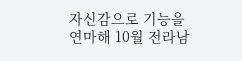자신감으로 기능을 연마해 10월 전라남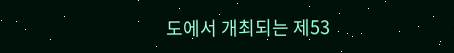도에서 개최되는 제53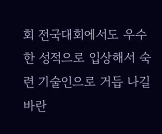회 전국대회에서도 우수한 성적으로 입상해서 숙련 기술인으로 거듭 나길 바란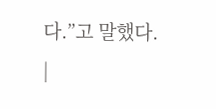다.”고 말했다. |